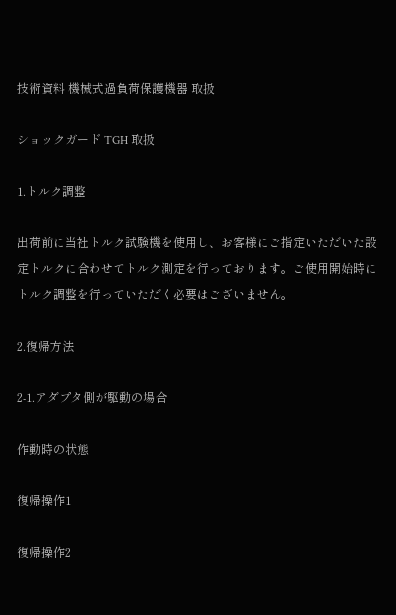技術資料 機械式過負荷保護機器 取扱

ショックガード TGH 取扱

1.トルク調整

出荷前に当社トルク試験機を使用し、お客様にご指定いただいた設定トルクに合わせてトルク測定を行っております。ご使用開始時にトルク調整を行っていただく必要はございません。

2.復帰方法

2-1.アダプタ側が駆動の場合

作動時の状態

復帰操作1

復帰操作2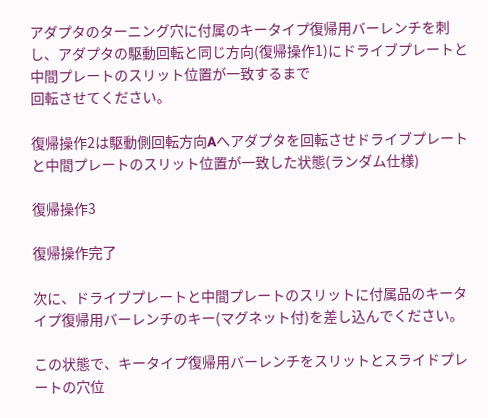アダプタのターニング穴に付属のキータイプ復帰用バーレンチを刺し、アダプタの駆動回転と同じ方向(復帰操作1)にドライブプレートと中間プレートのスリット位置が一致するまで
回転させてください。

復帰操作2は駆動側回転方向Aへアダプタを回転させドライブプレートと中間プレートのスリット位置が一致した状態(ランダム仕様)

復帰操作3

復帰操作完了

次に、ドライブプレートと中間プレートのスリットに付属品のキータイプ復帰用バーレンチのキー(マグネット付)を差し込んでください。

この状態で、キータイプ復帰用バーレンチをスリットとスライドプレートの穴位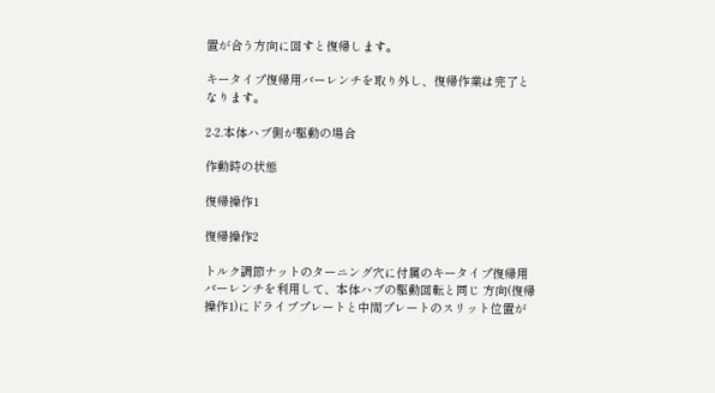置が合う方向に回すと復帰します。

キータイプ復帰用バーレンチを取り外し、復帰作業は完了となります。

2-2.本体ハブ側が駆動の場合

作動時の状態

復帰操作1

復帰操作2

トルク調節ナットのターニング穴に付属のキータイプ復帰用バーレンチを利用して、本体ハブの駆動回転と同じ 方向(復帰操作1)にドライブプレートと中間プレートのスリット位置が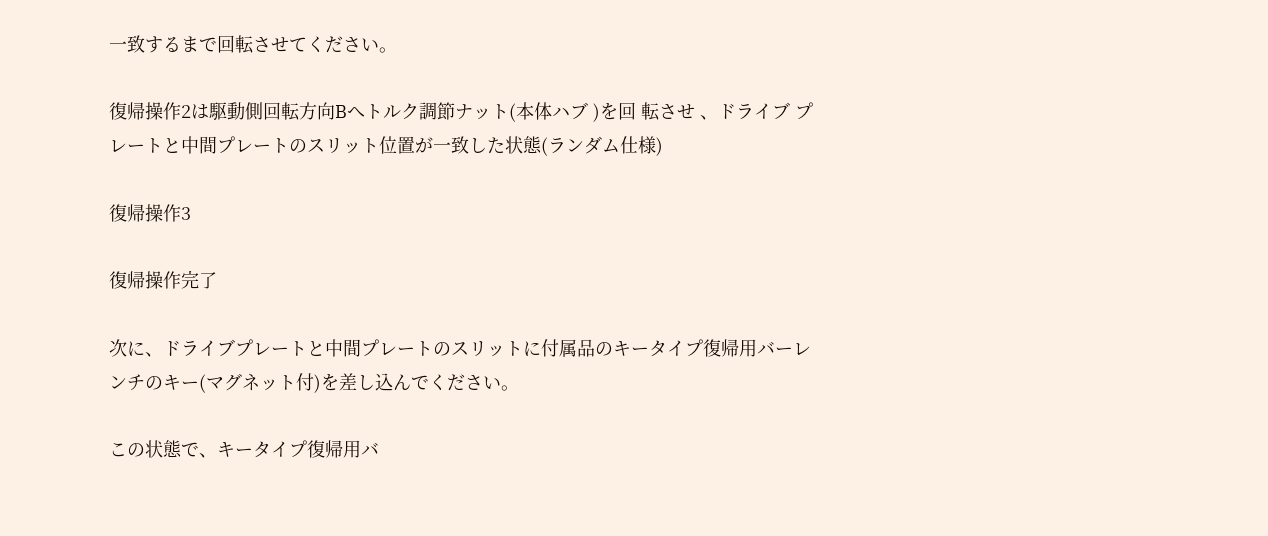一致するまで回転させてください。

復帰操作2は駆動側回転方向Bへトルク調節ナット(本体ハブ )を回 転させ 、ドライブ プレートと中間プレートのスリット位置が一致した状態(ランダム仕様)

復帰操作3

復帰操作完了

次に、ドライブプレートと中間プレートのスリットに付属品のキータイプ復帰用バーレンチのキー(マグネット付)を差し込んでください。

この状態で、キータイプ復帰用バ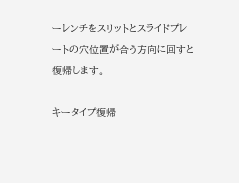ーレンチをスリットとスライドプレートの穴位置が合う方向に回すと復帰します。

キータイプ復帰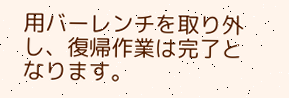用バーレンチを取り外し、復帰作業は完了となります。